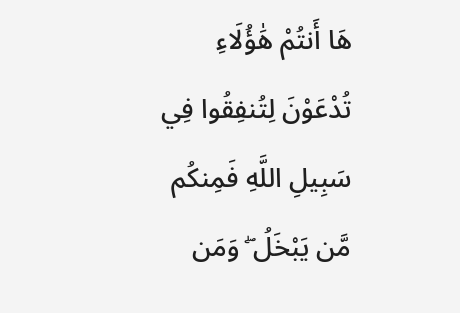هَا أَنتُمْ هَٰؤُلَاءِ تُدْعَوْنَ لِتُنفِقُوا فِي سَبِيلِ اللَّهِ فَمِنكُم مَّن يَبْخَلُ ۖ وَمَن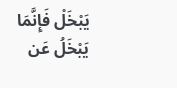يَبْخَلْ فَإِنَّمَا يَبْخَلُ عَن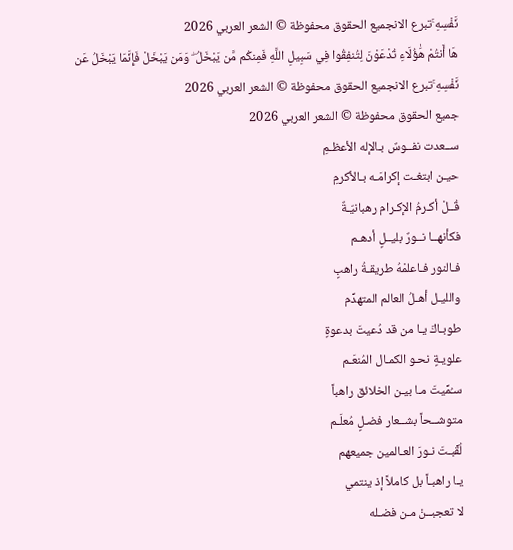نَّفْسِهِ ۚتبرع الانجميع الحقوق محفوظة © الشعر العربي 2026
هَا أَنتُمْ هَٰؤُلَاءِ تُدْعَوْنَ لِتُنفِقُوا فِي سَبِيلِ اللَّهِ فَمِنكُم مَّن يَبْخَلُ ۖ وَمَن يَبْخَلْ فَإِنَّمَا يَبْخَلُ عَن نَّفْسِهِ ۚتبرع الانجميع الحقوق محفوظة © الشعر العربي 2026
جميع الحقوق محفوظة © الشعر العربي 2026
ســعدت نفــوسٌ بـالإله الأعظـمِ
حيـن ابتغـت إكرامَـه بـالأكرمِ
قُــلْ أكـرمُ الإكـرام رهبانيّـةٌ
فكأنهــا نــورٌ بليــلٍ أدهـم
فـالنور فـاعلمْهُ طريقـةُ راهبٍ
والليـل أهـلُ العالم المتهدِّم
طوبـاكَ يـا من قد دُعيتَ بدعوةٍ
علويـةٍ نحـو الكمـال المُنعَـم
سـُمِّيتَ مـا بيـن الخلائق راهباً
متوشــحاً بشــعار فضـلٍ مُعلَـم
لُقِّبـتَ نـورَ العـالمين جميعهم
يـا راهبـاً بل كاملاً إذ ينتمي
لا تعجبــنْ مـن فضـله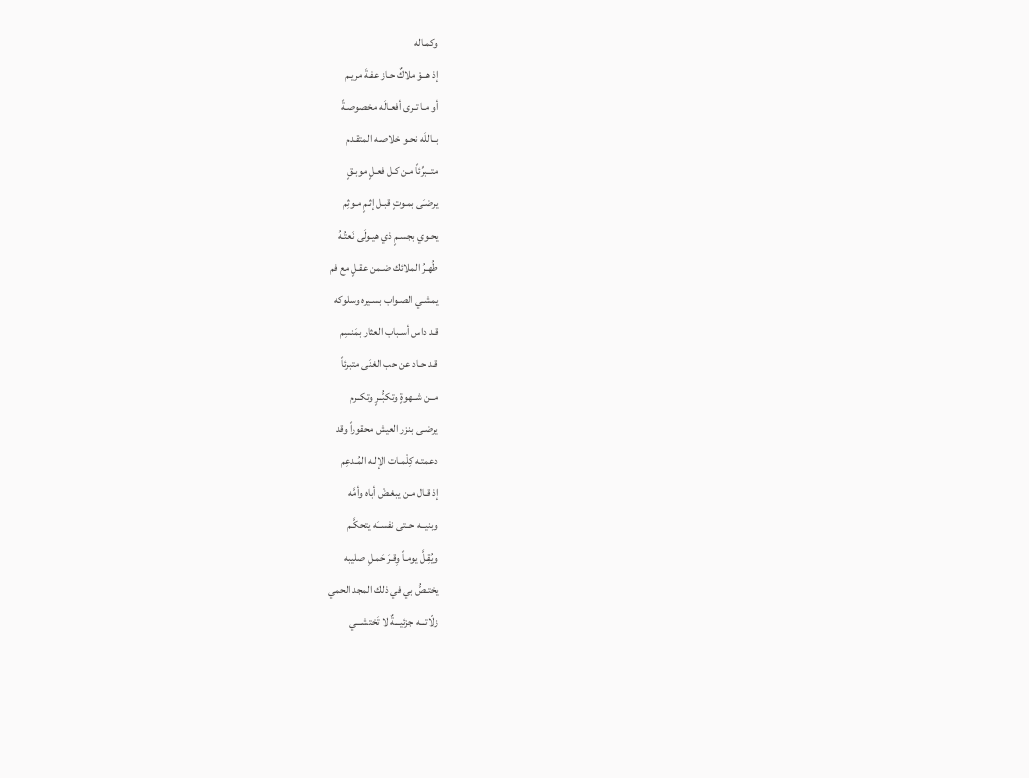وكمـاله
إذ هــوْ ملاكٌ حـاز عفـةَ مريـم
أو مـا تـرى أفعـالَه مخصوصـةً
بــاللَه نحـو خلاصـه المتقـدم
متــبرِّئاً مـن كـل فعـلٍ موبـقٍ
يرضـَى بمـوتٍ قبـل إثـمٍ مـوثِم
يحـوي بجسـمٍ ذي هيـولَى نَعتُـهُ
طُهـرُ الملائك ضـمن عقـلٍ مع فم
يمشـي الصـواب بسـيره وسلوكه
قـد داس أسـباب العثار بمَنسِم
قـد حـاد عن حب الغنَى متبرئاً
مــن شــهوةٍ وتكبُّــرٍ وتكــرم
يرضـى بنزر العيش محقوراً وقد
دعمتـه كِلْمـات الإلـه المُـدعِم
إذ قـال مـن يبغـضْ أباه وأمَّه
وبنيــه حــتى نفســَه يتحكَّـم
ويُقِـلَّ يومـاً وِقـرَ حَمـلِ صليبه
يختـصُّ بي في ذلك المجد الحمي
زلّاتـــه جزئيـــةٌ لا تَختشـــي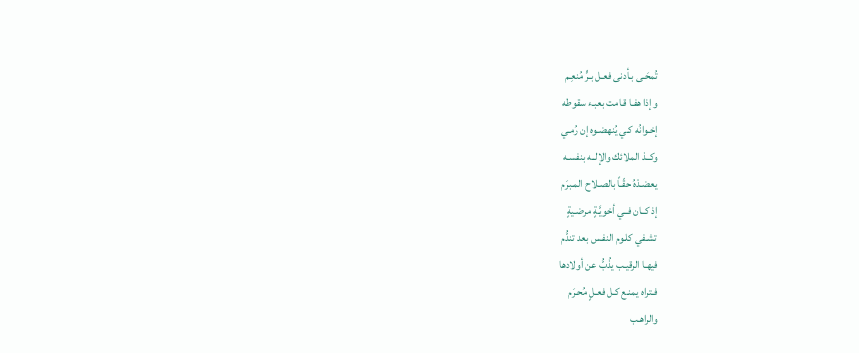تُمحَـى بـأدنى فعـل بـرٍّ مُنعِـم
وإذا هفـا قـامت بعبـء سقوطه
إخـوانُه كـي يُنهضـوه إن رُمـي
وكــذ الملائك والإلــه بنفسـه
يعضـدْهُ حقّـاً بالصـلاح المـبرَم
إذ كــان فــي أخويَّـةٍ مرضـيةٍ
تشـفي كلـوم النفـس بعد تندُّم
فيهـا الرقيـب يذُبُّ عن أولادها
فـتراه يمنـع كـل فعـلٍ مُحـرَم
والراهـب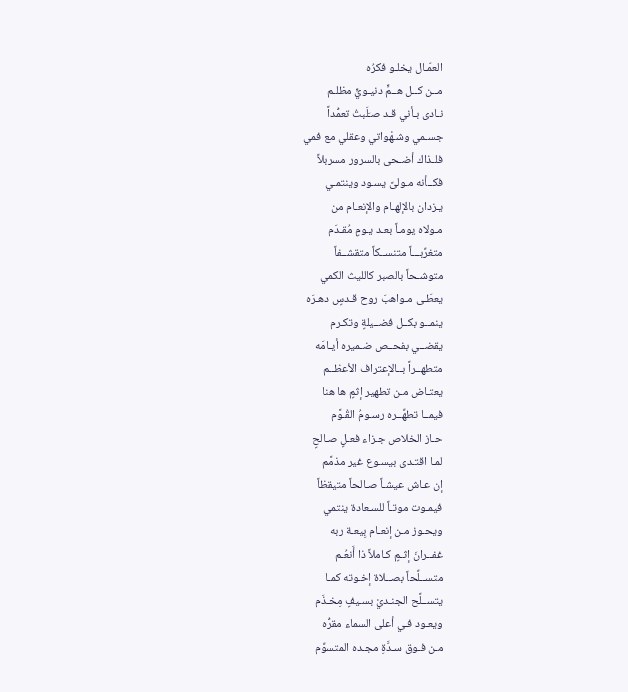العمّـال يخلـو فكرُه
مــن كــل هــمٍّ دنيـويٍّ مظلـم
نـادى بـأني قـد صـَلَبتُ تعمُّداً
جسـمي وشـهْواتي وعقلي مع فمي
فلـذاك أضـحى بالسرور مسربلاً
فكــأنه مـولىً يسـود وينتمـي
يـزدان بالإلهـام والإنعـام من
مـولاه يومـاً بعـد يـومٍ مُقـدَم
متغرِّبـــاً متنســكاً متقشــفاً
متوشـحاً بالصبر كالليث الكمي
يعطَـى مـواهبَ روح قـدسٍ دهـرَه
ينمــو بكــل فضــيلةٍ وتكـرم
يقضــي بفحــص ضـميره أيـامَه
متطهــراً بــالإعتراف الأعظــم
يعتـاض مـن تطهير إثمٍ ها هنا
فيمــا تطهِّــره رسـومُ القُـوَّم
حـاز الخلاص جـزاء فعـلٍ صـالحٍ
لمـا اقتـدى بيسـوع غير مذمَّم
إن عـاش عيشـاً صـالحاً متيقظاً
فيمـوت موتـاً للسـعادة ينتمي
ويحـوز مـن إنعـام بِيعـة ربه
غفــرانَ إثـمٍ كـاملاً ذا أَنعُـم
متســلِّحاً بصــلاة إخـوته كمـا
يتســلَّح الجنـديْ بسـيفٍ مِخـذَم
ويعـود فـي أعلى السماء مقرُّه
مـن فـوق سـدَّةِ مجـده المتسوِّم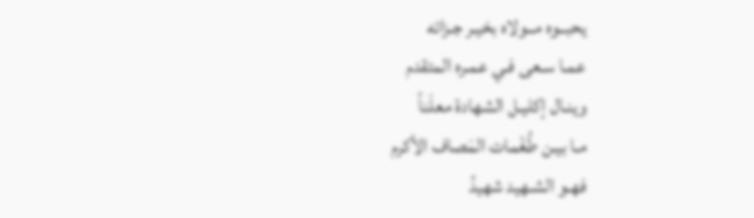يحبــوه مــولاه بخيـر جـزائه
عمـا سـعى فـي عمـره المتقدم
وينـال إكليـل الشهادة معلَناً
مـا بيـن طُغْمات المَصاف الأكرم
فهـو الشـهيد شهيدُ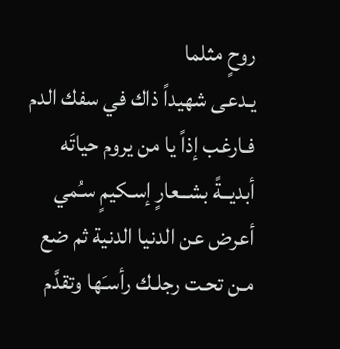روحٍ مثلما
يـدعى شهيداً ذاك في سفك الدم
فـارغب إذاً يا من يروم حياتَه
أبديــةً بشــعارٍ إسـكيمٍ سـُمي
أعرض عن الدنيا الدنية ثم ضع
مـن تحـت رجلـك رأسـَها وتقدَّم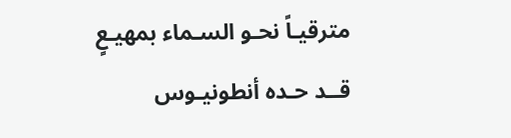مترقيـاً نحـو السـماء بمهيـعٍ
قــد حـده أنطونيـوس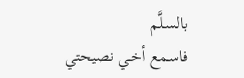بالسـلَّم
فاسـمع أخـي نصيحتي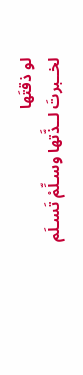لو ذقتَها
لخــبرتَ لــذَّتها وسـلِّمْ تَسـلَم